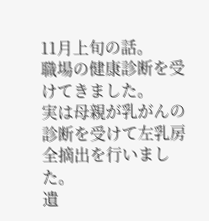11月上旬の話。
職場の健康診断を受けてきました。
実は母親が乳がんの診断を受けて左乳房全摘出を行いました。
遺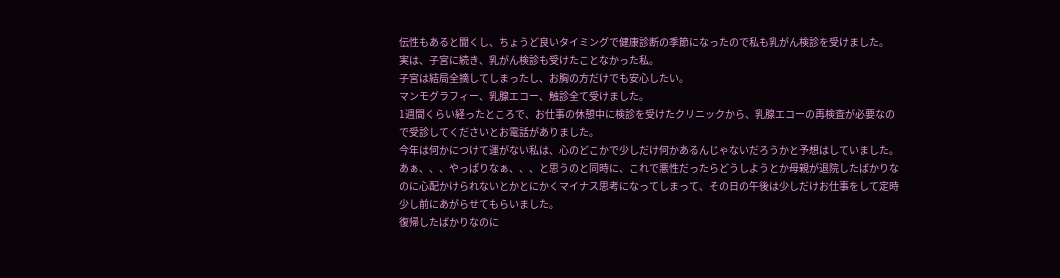伝性もあると聞くし、ちょうど良いタイミングで健康診断の季節になったので私も乳がん検診を受けました。
実は、子宮に続き、乳がん検診も受けたことなかった私。
子宮は結局全摘してしまったし、お胸の方だけでも安心したい。
マンモグラフィー、乳腺エコー、触診全て受けました。
1週間くらい経ったところで、お仕事の休憩中に検診を受けたクリニックから、乳腺エコーの再検査が必要なので受診してくださいとお電話がありました。
今年は何かにつけて運がない私は、心のどこかで少しだけ何かあるんじゃないだろうかと予想はしていました。
あぁ、、、やっぱりなぁ、、、と思うのと同時に、これで悪性だったらどうしようとか母親が退院したばかりなのに心配かけられないとかとにかくマイナス思考になってしまって、その日の午後は少しだけお仕事をして定時少し前にあがらせてもらいました。
復帰したばかりなのに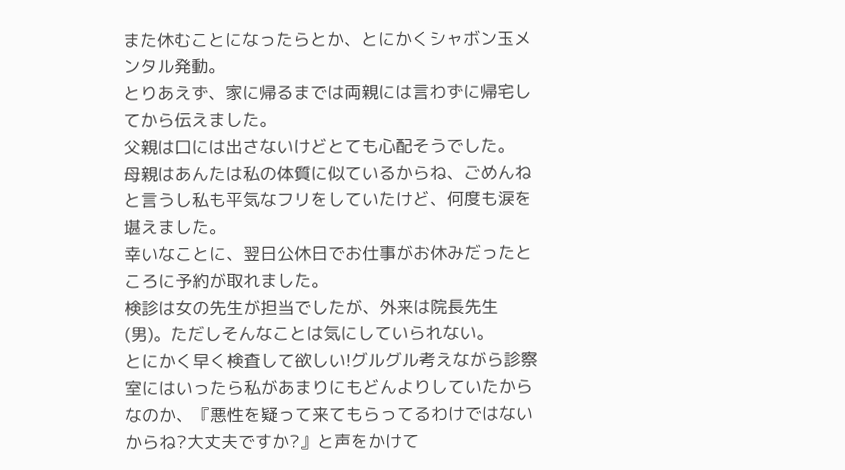また休むことになったらとか、とにかくシャボン玉メンタル発動。
とりあえず、家に帰るまでは両親には言わずに帰宅してから伝えました。
父親は口には出さないけどとても心配そうでした。
母親はあんたは私の体質に似ているからね、ごめんねと言うし私も平気なフリをしていたけど、何度も涙を堪えました。
幸いなことに、翌日公休日でお仕事がお休みだったところに予約が取れました。
検診は女の先生が担当でしたが、外来は院長先生(男)。ただしそんなことは気にしていられない。
とにかく早く検査して欲しい!グルグル考えながら診察室にはいったら私があまりにもどんよりしていたからなのか、『悪性を疑って来てもらってるわけではないからね?大丈夫ですか?』と声をかけて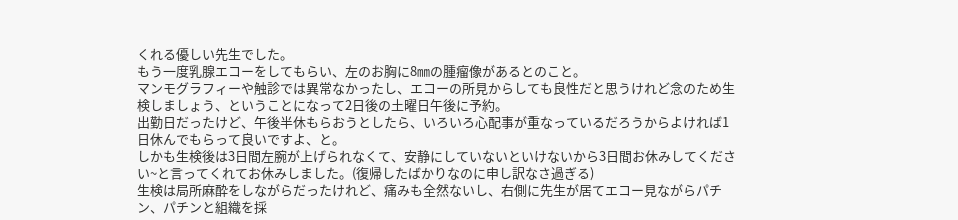くれる優しい先生でした。
もう一度乳腺エコーをしてもらい、左のお胸に8㎜の腫瘤像があるとのこと。
マンモグラフィーや触診では異常なかったし、エコーの所見からしても良性だと思うけれど念のため生検しましょう、ということになって2日後の土曜日午後に予約。
出勤日だったけど、午後半休もらおうとしたら、いろいろ心配事が重なっているだろうからよければ1日休んでもらって良いですよ、と。
しかも生検後は3日間左腕が上げられなくて、安静にしていないといけないから3日間お休みしてください~と言ってくれてお休みしました。(復帰したばかりなのに申し訳なさ過ぎる)
生検は局所麻酔をしながらだったけれど、痛みも全然ないし、右側に先生が居てエコー見ながらパチン、パチンと組織を採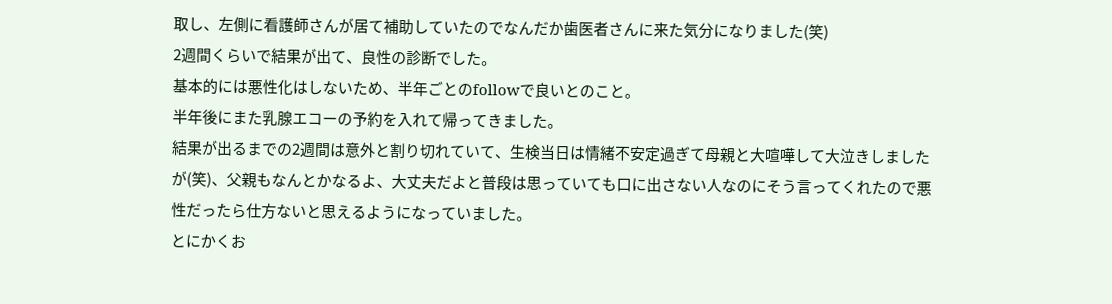取し、左側に看護師さんが居て補助していたのでなんだか歯医者さんに来た気分になりました(笑)
2週間くらいで結果が出て、良性の診断でした。
基本的には悪性化はしないため、半年ごとのfollowで良いとのこと。
半年後にまた乳腺エコーの予約を入れて帰ってきました。
結果が出るまでの2週間は意外と割り切れていて、生検当日は情緒不安定過ぎて母親と大喧嘩して大泣きしましたが(笑)、父親もなんとかなるよ、大丈夫だよと普段は思っていても口に出さない人なのにそう言ってくれたので悪性だったら仕方ないと思えるようになっていました。
とにかくお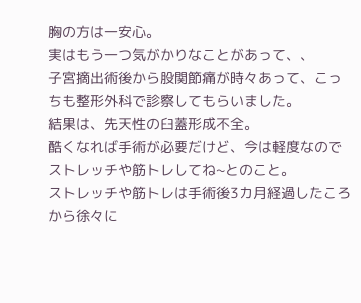胸の方は一安心。
実はもう一つ気がかりなことがあって、、
子宮摘出術後から股関節痛が時々あって、こっちも整形外科で診察してもらいました。
結果は、先天性の臼蓋形成不全。
酷くなれば手術が必要だけど、今は軽度なのでストレッチや筋トレしてね~とのこと。
ストレッチや筋トレは手術後3カ月経過したころから徐々に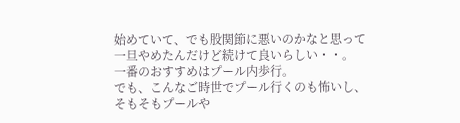始めていて、でも股関節に悪いのかなと思って一旦やめたんだけど続けて良いらしい・・。
一番のおすすめはプール内歩行。
でも、こんなご時世でプール行くのも怖いし、そもそもプールや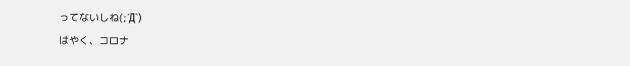ってないしね(;´Д`)
はやく、コロナ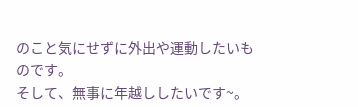のこと気にせずに外出や運動したいものです。
そして、無事に年越ししたいです~。